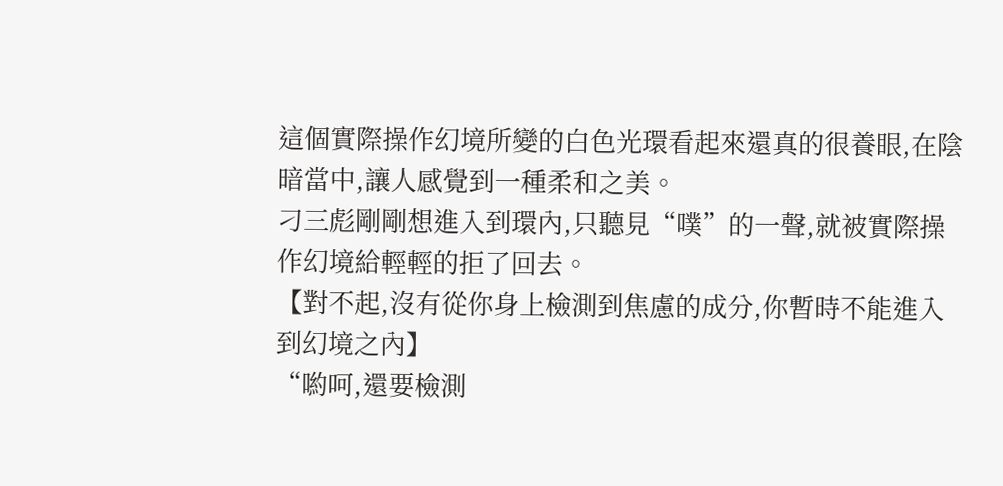這個實際操作幻境所變的白色光環看起來還真的很養眼,在陰暗當中,讓人感覺到一種柔和之美。
刁三彪剛剛想進入到環內,只聽見“噗”的一聲,就被實際操作幻境給輕輕的拒了回去。
【對不起,沒有從你身上檢測到焦慮的成分,你暫時不能進入到幻境之內】
“喲呵,還要檢測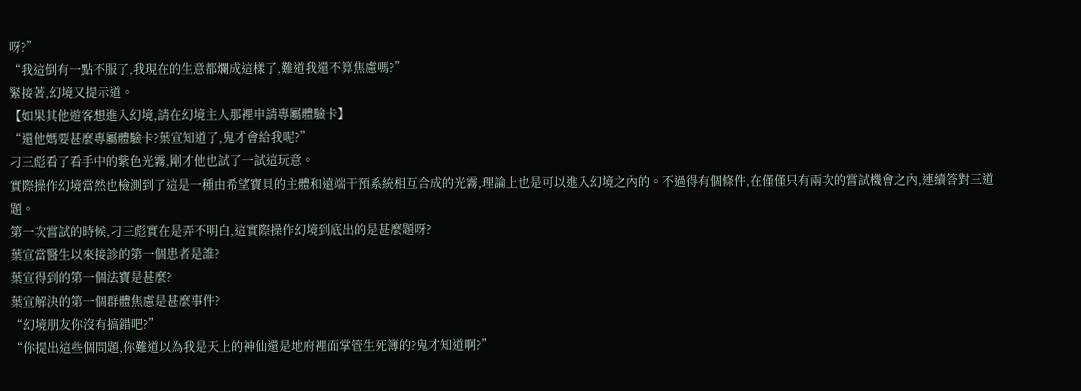呀?”
“我這倒有一點不服了,我現在的生意都爛成這樣了,難道我還不算焦慮嗎?”
緊接著,幻境又提示道。
【如果其他遊客想進入幻境,請在幻境主人那裡申請專屬體驗卡】
“還他媽要甚麼專屬體驗卡?葉宣知道了,鬼才會給我呢?”
刁三彪看了看手中的紫色光霧,剛才他也試了一試這玩意。
實際操作幻境當然也檢測到了這是一種由希望寶貝的主體和遠端干預系統相互合成的光霧,理論上也是可以進入幻境之內的。不過得有個條件,在僅僅只有兩次的嘗試機會之內,連續答對三道題。
第一次嘗試的時候,刁三彪實在是弄不明白,這實際操作幻境到底出的是甚麼題呀?
葉宣當醫生以來接診的第一個患者是誰?
葉宣得到的第一個法寶是甚麼?
葉宣解決的第一個群體焦慮是甚麼事件?
“幻境朋友你沒有搞錯吧?”
“你提出這些個問題,你難道以為我是天上的神仙還是地府裡面掌管生死簿的?鬼才知道啊?”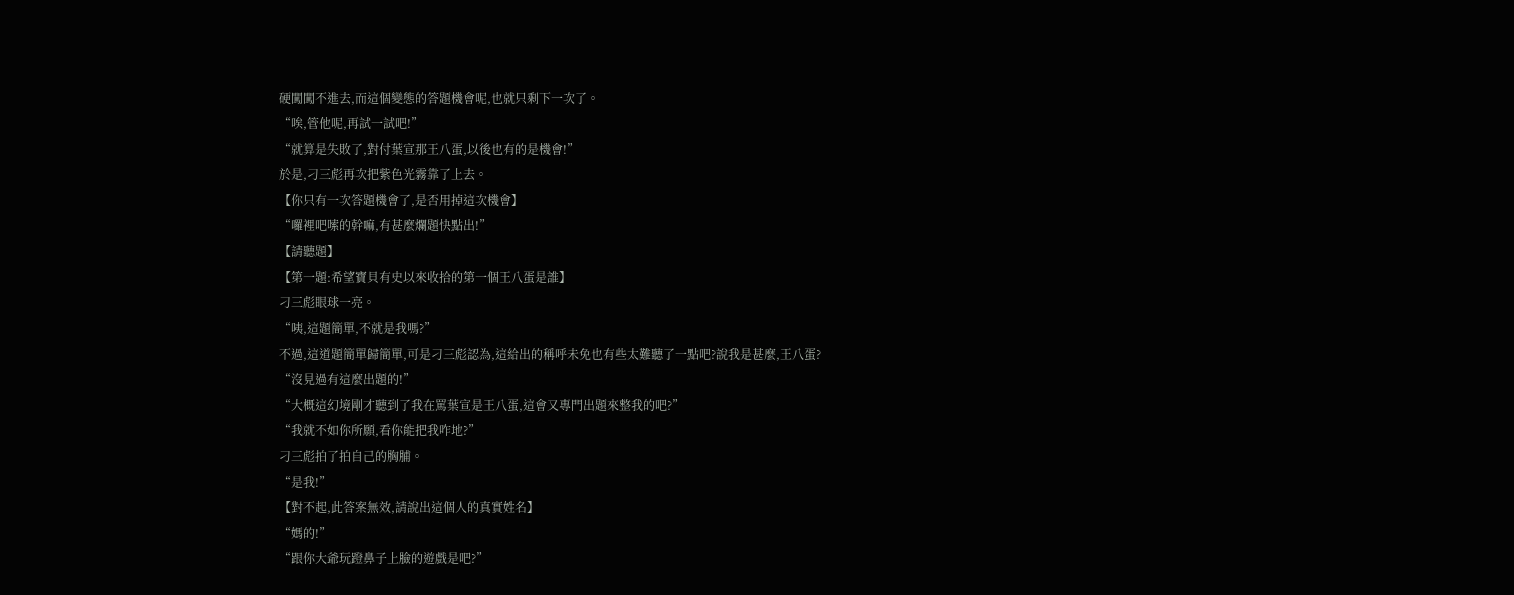硬闖闖不進去,而這個變態的答題機會呢,也就只剩下一次了。
“唉,管他呢,再試一試吧!”
“就算是失敗了,對付葉宣那王八蛋,以後也有的是機會!”
於是,刁三彪再次把紫色光霧靠了上去。
【你只有一次答題機會了,是否用掉這次機會】
“囉裡吧嗦的幹嘛,有甚麼爛題快點出!”
【請聽題】
【第一題:希望寶貝有史以來收拾的第一個王八蛋是誰】
刁三彪眼球一亮。
“咦,這題簡單,不就是我嗎?”
不過,這道題簡單歸簡單,可是刁三彪認為,這給出的稱呼未免也有些太難聽了一點吧?說我是甚麼,王八蛋?
“沒見過有這麼出題的!”
“大概這幻境剛才聽到了我在罵葉宣是王八蛋,這會又專門出題來整我的吧?”
“我就不如你所願,看你能把我咋地?”
刁三彪拍了拍自己的胸脯。
“是我!”
【對不起,此答案無效,請說出這個人的真實姓名】
“媽的!”
“跟你大爺玩蹬鼻子上臉的遊戲是吧?”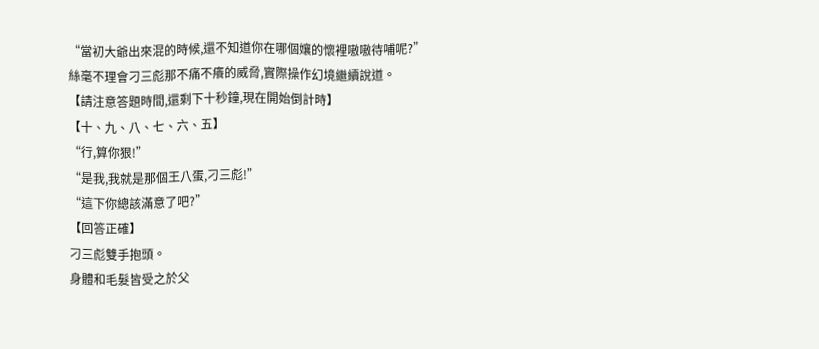“當初大爺出來混的時候,還不知道你在哪個孃的懷裡嗷嗷待哺呢?”
絲毫不理會刁三彪那不痛不癢的威脅,實際操作幻境繼續說道。
【請注意答題時間,還剩下十秒鐘,現在開始倒計時】
【十、九、八、七、六、五】
“行,算你狠!”
“是我,我就是那個王八蛋,刁三彪!”
“這下你總該滿意了吧?”
【回答正確】
刁三彪雙手抱頭。
身體和毛髮皆受之於父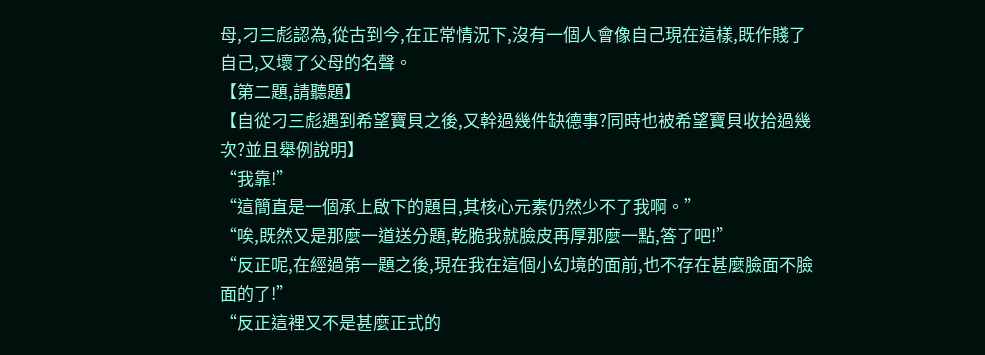母,刁三彪認為,從古到今,在正常情況下,沒有一個人會像自己現在這樣,既作賤了自己,又壞了父母的名聲。
【第二題,請聽題】
【自從刁三彪遇到希望寶貝之後,又幹過幾件缺德事?同時也被希望寶貝收拾過幾次?並且舉例說明】
“我靠!”
“這簡直是一個承上啟下的題目,其核心元素仍然少不了我啊。”
“唉,既然又是那麼一道送分題,乾脆我就臉皮再厚那麼一點,答了吧!”
“反正呢,在經過第一題之後,現在我在這個小幻境的面前,也不存在甚麼臉面不臉面的了!”
“反正這裡又不是甚麼正式的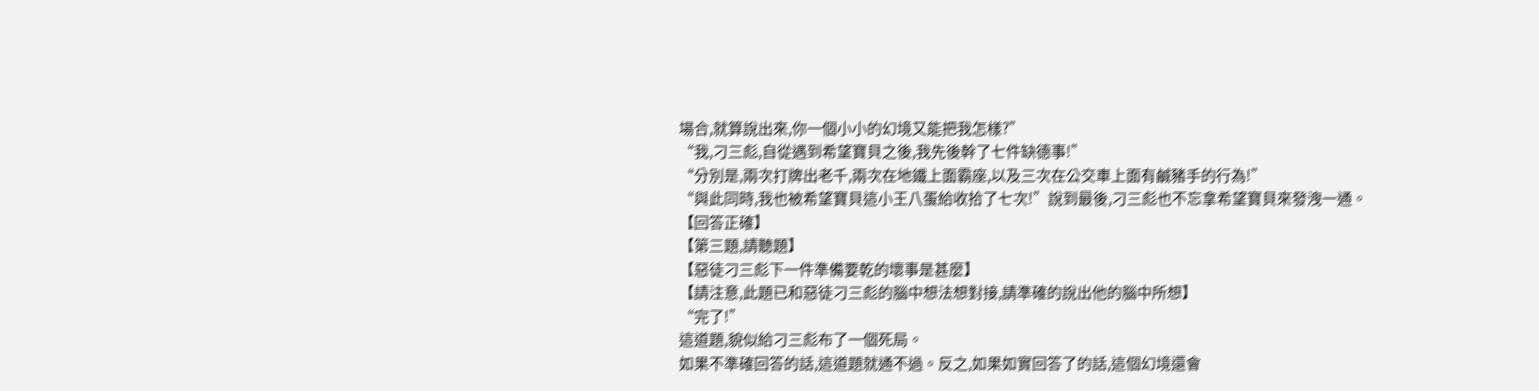場合,就算說出來,你一個小小的幻境又能把我怎樣?”
“我,刁三彪,自從遇到希望寶貝之後,我先後幹了七件缺德事!”
“分別是,兩次打牌出老千,兩次在地鐵上面霸座,以及三次在公交車上面有鹹豬手的行為!”
“與此同時,我也被希望寶貝這小王八蛋給收拾了七次!”說到最後,刁三彪也不忘拿希望寶貝來發洩一通。
【回答正確】
【第三題,請聽題】
【惡徒刁三彪下一件準備要乾的壞事是甚麼】
【請注意,此題已和惡徒刁三彪的腦中想法想對接,請準確的說出他的腦中所想】
“完了!”
這道題,貌似給刁三彪布了一個死局。
如果不準確回答的話,這道題就通不過。反之,如果如實回答了的話,這個幻境還會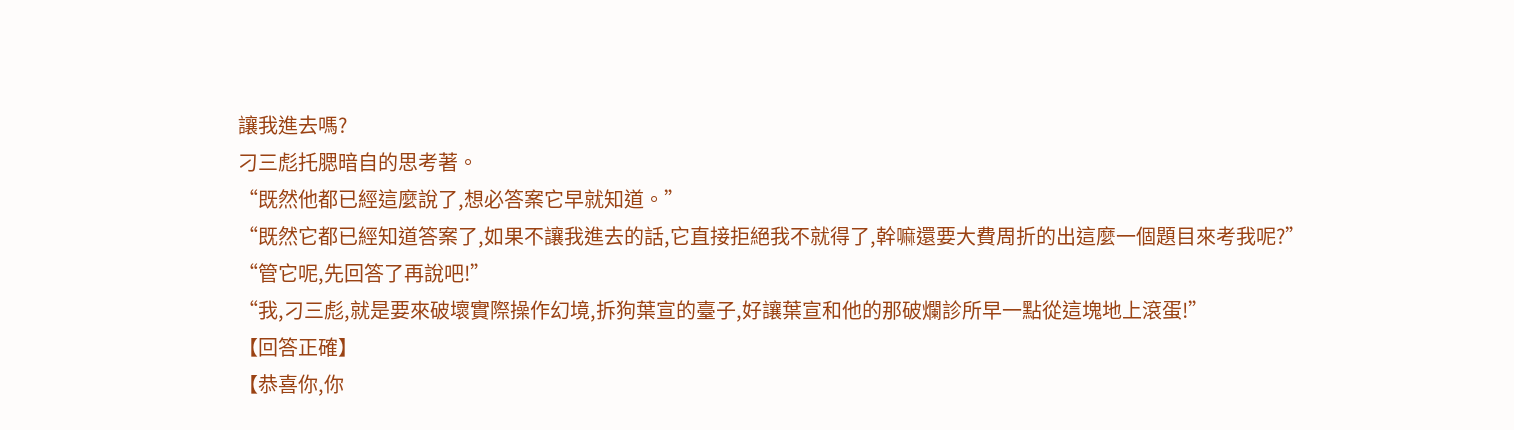讓我進去嗎?
刁三彪托腮暗自的思考著。
“既然他都已經這麼說了,想必答案它早就知道。”
“既然它都已經知道答案了,如果不讓我進去的話,它直接拒絕我不就得了,幹嘛還要大費周折的出這麼一個題目來考我呢?”
“管它呢,先回答了再說吧!”
“我,刁三彪,就是要來破壞實際操作幻境,拆狗葉宣的臺子,好讓葉宣和他的那破爛診所早一點從這塊地上滾蛋!”
【回答正確】
【恭喜你,你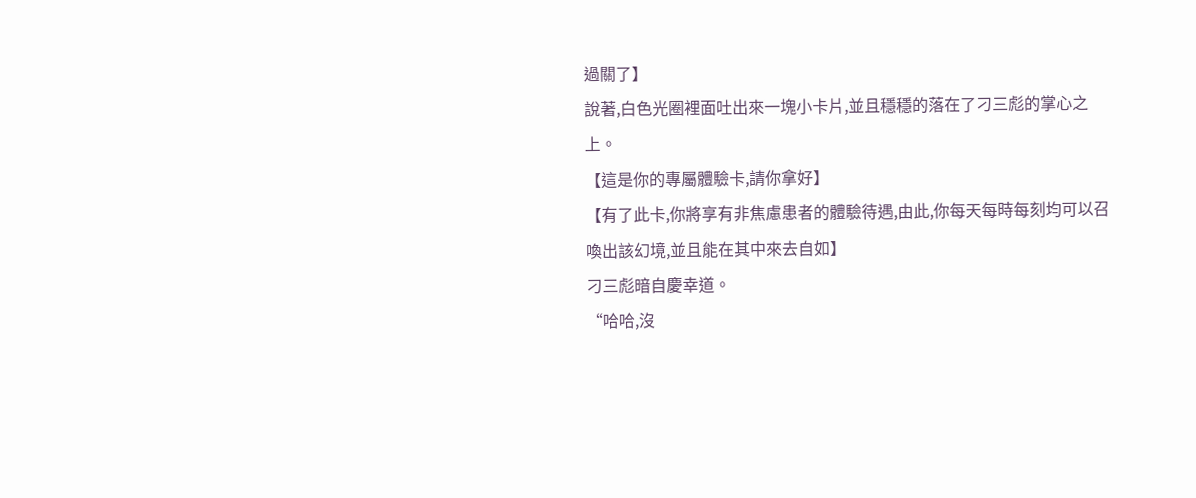過關了】
說著,白色光圈裡面吐出來一塊小卡片,並且穩穩的落在了刁三彪的掌心之上。
【這是你的專屬體驗卡,請你拿好】
【有了此卡,你將享有非焦慮患者的體驗待遇,由此,你每天每時每刻均可以召喚出該幻境,並且能在其中來去自如】
刁三彪暗自慶幸道。
“哈哈,沒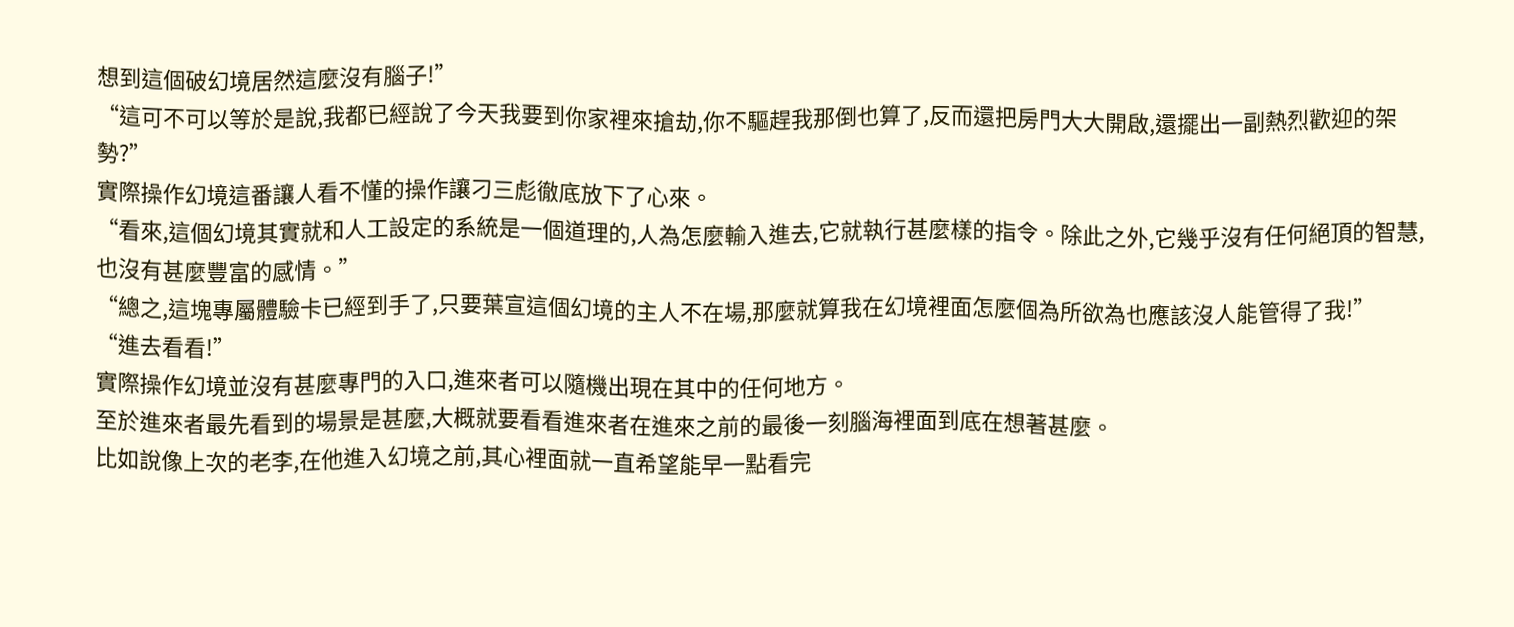想到這個破幻境居然這麼沒有腦子!”
“這可不可以等於是說,我都已經說了今天我要到你家裡來搶劫,你不驅趕我那倒也算了,反而還把房門大大開啟,還擺出一副熱烈歡迎的架勢?”
實際操作幻境這番讓人看不懂的操作讓刁三彪徹底放下了心來。
“看來,這個幻境其實就和人工設定的系統是一個道理的,人為怎麼輸入進去,它就執行甚麼樣的指令。除此之外,它幾乎沒有任何絕頂的智慧,也沒有甚麼豐富的感情。”
“總之,這塊專屬體驗卡已經到手了,只要葉宣這個幻境的主人不在場,那麼就算我在幻境裡面怎麼個為所欲為也應該沒人能管得了我!”
“進去看看!”
實際操作幻境並沒有甚麼專門的入口,進來者可以隨機出現在其中的任何地方。
至於進來者最先看到的場景是甚麼,大概就要看看進來者在進來之前的最後一刻腦海裡面到底在想著甚麼。
比如說像上次的老李,在他進入幻境之前,其心裡面就一直希望能早一點看完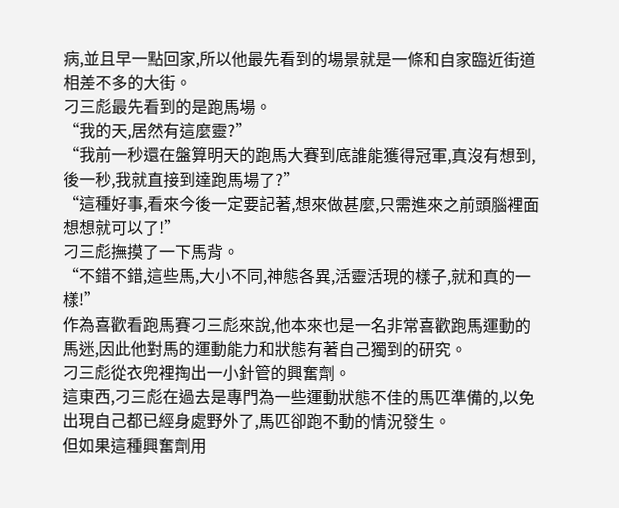病,並且早一點回家,所以他最先看到的場景就是一條和自家臨近街道相差不多的大街。
刁三彪最先看到的是跑馬場。
“我的天,居然有這麼靈?”
“我前一秒還在盤算明天的跑馬大賽到底誰能獲得冠軍,真沒有想到,後一秒,我就直接到達跑馬場了?”
“這種好事,看來今後一定要記著,想來做甚麼,只需進來之前頭腦裡面想想就可以了!”
刁三彪撫摸了一下馬背。
“不錯不錯,這些馬,大小不同,神態各異,活靈活現的樣子,就和真的一樣!”
作為喜歡看跑馬賽刁三彪來說,他本來也是一名非常喜歡跑馬運動的馬迷,因此他對馬的運動能力和狀態有著自己獨到的研究。
刁三彪從衣兜裡掏出一小針管的興奮劑。
這東西,刁三彪在過去是專門為一些運動狀態不佳的馬匹準備的,以免出現自己都已經身處野外了,馬匹卻跑不動的情況發生。
但如果這種興奮劑用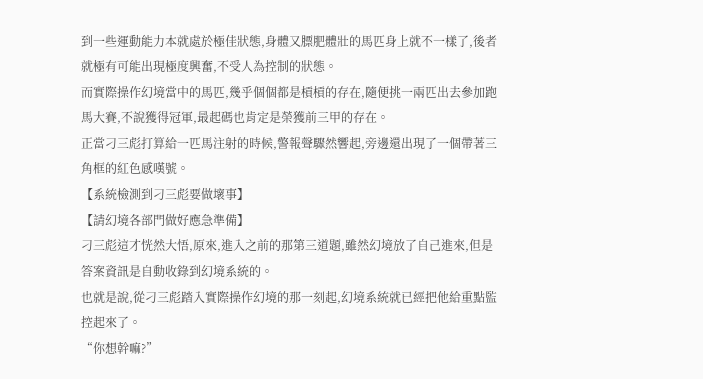到一些運動能力本就處於極佳狀態,身體又膘肥體壯的馬匹身上就不一樣了,後者就極有可能出現極度興奮,不受人為控制的狀態。
而實際操作幻境當中的馬匹,幾乎個個都是槓槓的存在,隨便挑一兩匹出去參加跑馬大賽,不說獲得冠軍,最起碼也肯定是榮獲前三甲的存在。
正當刁三彪打算給一匹馬注射的時候,警報聲驟然響起,旁邊還出現了一個帶著三角框的紅色感嘆號。
【系統檢測到刁三彪要做壞事】
【請幻境各部門做好應急準備】
刁三彪這才恍然大悟,原來,進入之前的那第三道題,雖然幻境放了自己進來,但是答案資訊是自動收錄到幻境系統的。
也就是說,從刁三彪踏入實際操作幻境的那一刻起,幻境系統就已經把他給重點監控起來了。
“你想幹嘛?”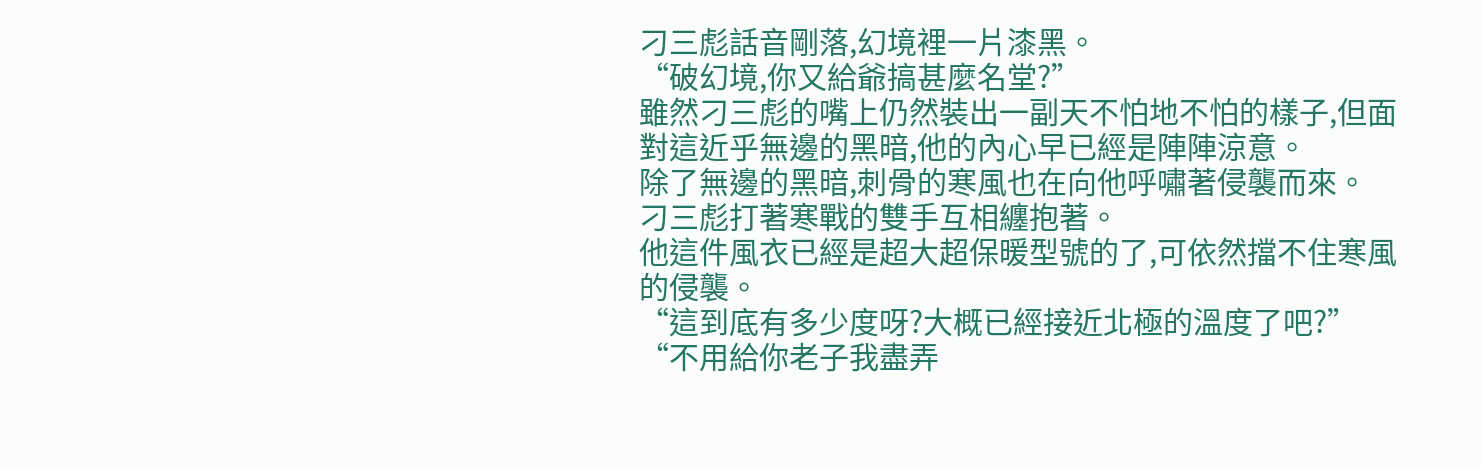刁三彪話音剛落,幻境裡一片漆黑。
“破幻境,你又給爺搞甚麼名堂?”
雖然刁三彪的嘴上仍然裝出一副天不怕地不怕的樣子,但面對這近乎無邊的黑暗,他的內心早已經是陣陣涼意。
除了無邊的黑暗,刺骨的寒風也在向他呼嘯著侵襲而來。
刁三彪打著寒戰的雙手互相纏抱著。
他這件風衣已經是超大超保暖型號的了,可依然擋不住寒風的侵襲。
“這到底有多少度呀?大概已經接近北極的溫度了吧?”
“不用給你老子我盡弄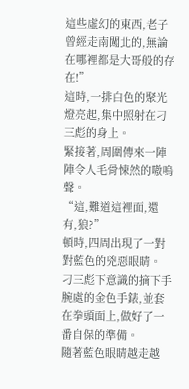這些虛幻的東西,老子曾經走南闖北的,無論在哪裡都是大哥般的存在!”
這時,一排白色的聚光燈亮起,集中照射在刁三彪的身上。
緊接著,周圍傳來一陣陣令人毛骨悚然的嗷嗚聲。
“這,難道這裡面,還有,狼?”
頓時,四周出現了一對對藍色的兇惡眼睛。
刁三彪下意識的摘下手腕處的金色手錶,並套在拳頭面上,做好了一番自保的準備。
隨著藍色眼睛越走越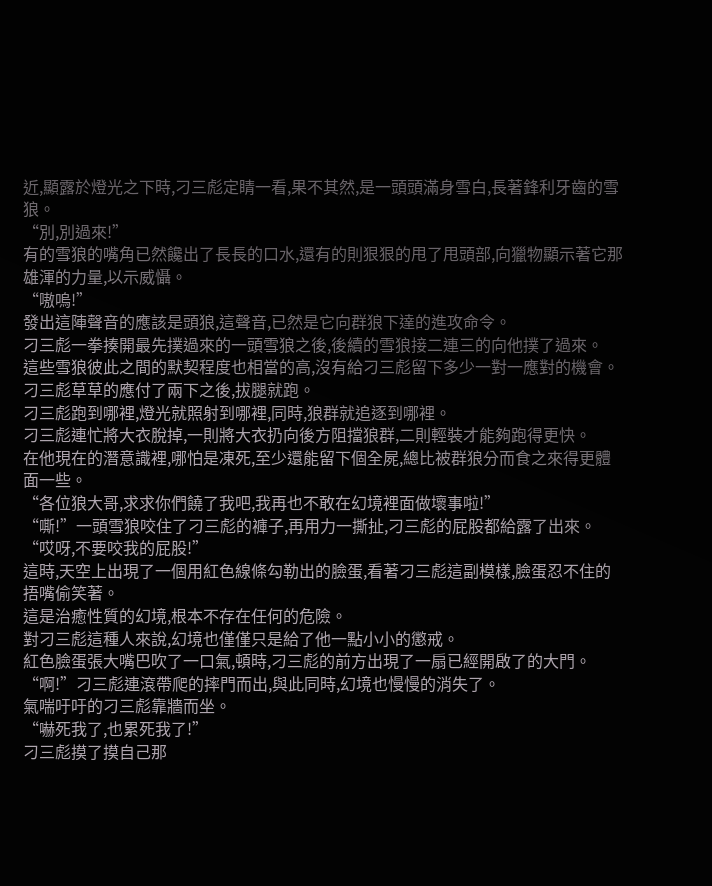近,顯露於燈光之下時,刁三彪定睛一看,果不其然,是一頭頭滿身雪白,長著鋒利牙齒的雪狼。
“別,別過來!”
有的雪狼的嘴角已然饞出了長長的口水,還有的則狠狠的甩了甩頭部,向獵物顯示著它那雄渾的力量,以示威懾。
“嗷嗚!”
發出這陣聲音的應該是頭狼,這聲音,已然是它向群狼下達的進攻命令。
刁三彪一拳揍開最先撲過來的一頭雪狼之後,後續的雪狼接二連三的向他撲了過來。
這些雪狼彼此之間的默契程度也相當的高,沒有給刁三彪留下多少一對一應對的機會。
刁三彪草草的應付了兩下之後,拔腿就跑。
刁三彪跑到哪裡,燈光就照射到哪裡,同時,狼群就追逐到哪裡。
刁三彪連忙將大衣脫掉,一則將大衣扔向後方阻擋狼群,二則輕裝才能夠跑得更快。
在他現在的潛意識裡,哪怕是凍死,至少還能留下個全屍,總比被群狼分而食之來得更體面一些。
“各位狼大哥,求求你們饒了我吧,我再也不敢在幻境裡面做壞事啦!”
“嘶!”一頭雪狼咬住了刁三彪的褲子,再用力一撕扯,刁三彪的屁股都給露了出來。
“哎呀,不要咬我的屁股!”
這時,天空上出現了一個用紅色線條勾勒出的臉蛋,看著刁三彪這副模樣,臉蛋忍不住的捂嘴偷笑著。
這是治癒性質的幻境,根本不存在任何的危險。
對刁三彪這種人來說,幻境也僅僅只是給了他一點小小的懲戒。
紅色臉蛋張大嘴巴吹了一口氣,頓時,刁三彪的前方出現了一扇已經開啟了的大門。
“啊!”刁三彪連滾帶爬的摔門而出,與此同時,幻境也慢慢的消失了。
氣喘吁吁的刁三彪靠牆而坐。
“嚇死我了,也累死我了!”
刁三彪摸了摸自己那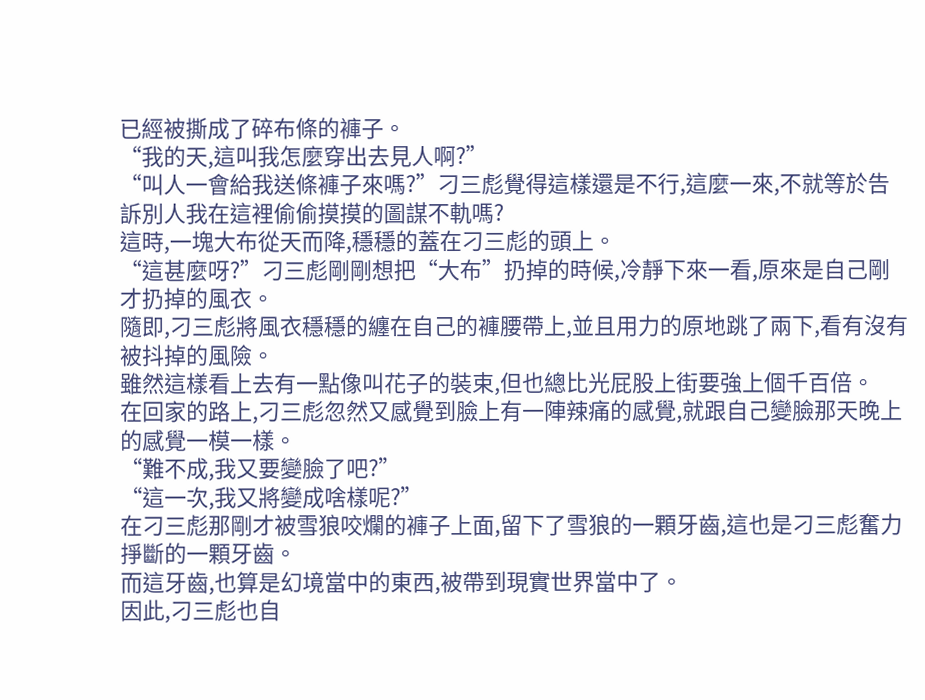已經被撕成了碎布條的褲子。
“我的天,這叫我怎麼穿出去見人啊?”
“叫人一會給我送條褲子來嗎?”刁三彪覺得這樣還是不行,這麼一來,不就等於告訴別人我在這裡偷偷摸摸的圖謀不軌嗎?
這時,一塊大布從天而降,穩穩的蓋在刁三彪的頭上。
“這甚麼呀?”刁三彪剛剛想把“大布”扔掉的時候,冷靜下來一看,原來是自己剛才扔掉的風衣。
隨即,刁三彪將風衣穩穩的纏在自己的褲腰帶上,並且用力的原地跳了兩下,看有沒有被抖掉的風險。
雖然這樣看上去有一點像叫花子的裝束,但也總比光屁股上街要強上個千百倍。
在回家的路上,刁三彪忽然又感覺到臉上有一陣辣痛的感覺,就跟自己變臉那天晚上的感覺一模一樣。
“難不成,我又要變臉了吧?”
“這一次,我又將變成啥樣呢?”
在刁三彪那剛才被雪狼咬爛的褲子上面,留下了雪狼的一顆牙齒,這也是刁三彪奮力掙斷的一顆牙齒。
而這牙齒,也算是幻境當中的東西,被帶到現實世界當中了。
因此,刁三彪也自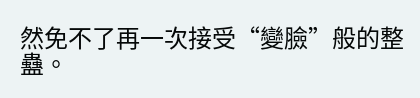然免不了再一次接受“變臉”般的整蠱。